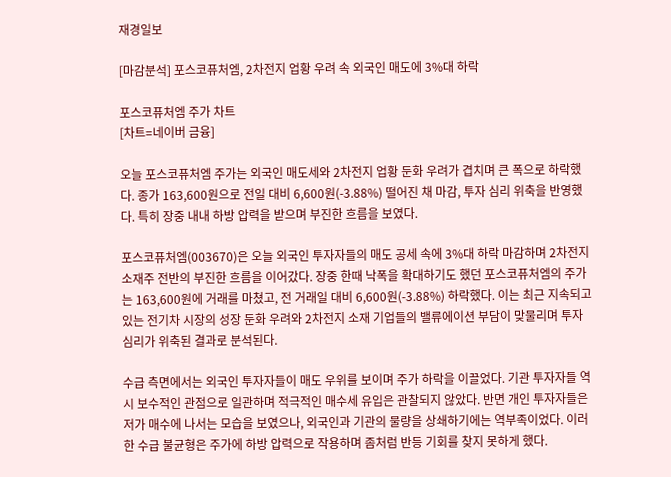재경일보

[마감분석] 포스코퓨처엠, 2차전지 업황 우려 속 외국인 매도에 3%대 하락

포스코퓨처엠 주가 차트
[차트=네이버 금융]

오늘 포스코퓨처엠 주가는 외국인 매도세와 2차전지 업황 둔화 우려가 겹치며 큰 폭으로 하락했다. 종가 163,600원으로 전일 대비 6,600원(-3.88%) 떨어진 채 마감, 투자 심리 위축을 반영했다. 특히 장중 내내 하방 압력을 받으며 부진한 흐름을 보였다.

포스코퓨처엠(003670)은 오늘 외국인 투자자들의 매도 공세 속에 3%대 하락 마감하며 2차전지 소재주 전반의 부진한 흐름을 이어갔다. 장중 한때 낙폭을 확대하기도 했던 포스코퓨처엠의 주가는 163,600원에 거래를 마쳤고, 전 거래일 대비 6,600원(-3.88%) 하락했다. 이는 최근 지속되고 있는 전기차 시장의 성장 둔화 우려와 2차전지 소재 기업들의 밸류에이션 부담이 맞물리며 투자 심리가 위축된 결과로 분석된다.

수급 측면에서는 외국인 투자자들이 매도 우위를 보이며 주가 하락을 이끌었다. 기관 투자자들 역시 보수적인 관점으로 일관하며 적극적인 매수세 유입은 관찰되지 않았다. 반면 개인 투자자들은 저가 매수에 나서는 모습을 보였으나, 외국인과 기관의 물량을 상쇄하기에는 역부족이었다. 이러한 수급 불균형은 주가에 하방 압력으로 작용하며 좀처럼 반등 기회를 찾지 못하게 했다.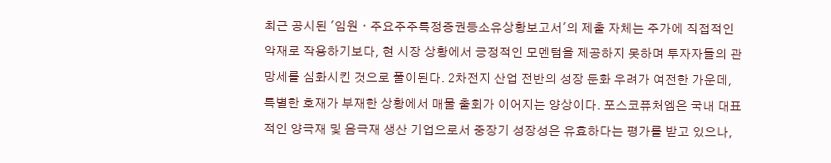최근 공시된 '임원ㆍ주요주주특정증권등소유상황보고서'의 제출 자체는 주가에 직접적인 악재로 작용하기보다, 현 시장 상황에서 긍정적인 모멘텀을 제공하지 못하며 투자자들의 관망세를 심화시킨 것으로 풀이된다. 2차전지 산업 전반의 성장 둔화 우려가 여전한 가운데, 특별한 호재가 부재한 상황에서 매물 출회가 이어지는 양상이다. 포스코퓨처엠은 국내 대표적인 양극재 및 음극재 생산 기업으로서 중장기 성장성은 유효하다는 평가를 받고 있으나,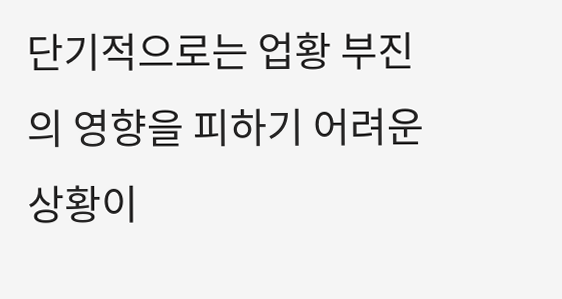단기적으로는 업황 부진의 영향을 피하기 어려운 상황이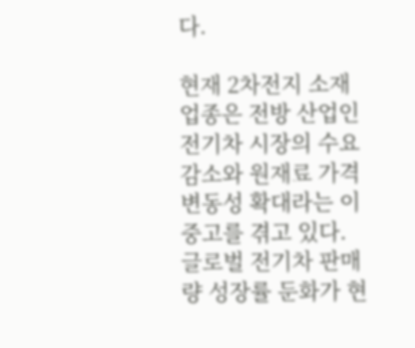다.

현재 2차전지 소재 업종은 전방 산업인 전기차 시장의 수요 감소와 원재료 가격 변동성 확대라는 이중고를 겪고 있다. 글로벌 전기차 판매량 성장률 둔화가 현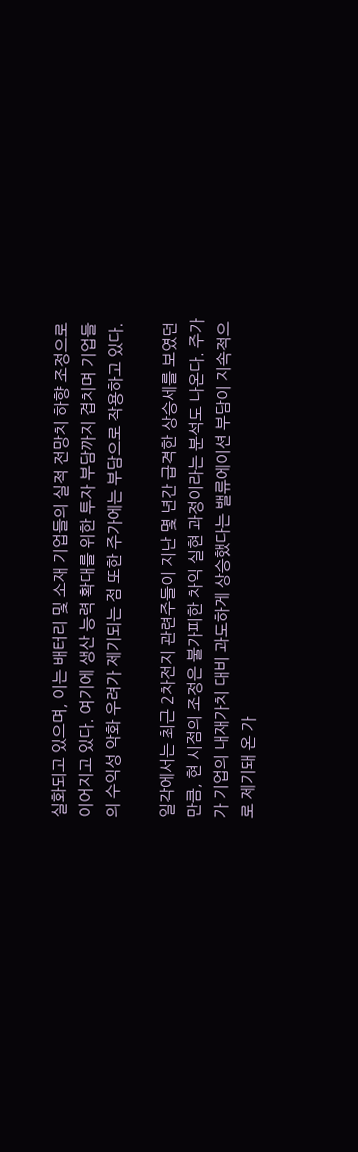실화되고 있으며, 이는 배터리 및 소재 기업들의 실적 전망치 하향 조정으로 이어지고 있다. 여기에 생산 능력 확대를 위한 투자 부담까지 겹치며 기업들의 수익성 악화 우려가 제기되는 점 또한 주가에는 부담으로 작용하고 있다.

일각에서는 최근 2차전지 관련주들이 지난 몇 년간 급격한 상승세를 보였던 만큼, 현 시점의 조정은 불가피한 차익 실현 과정이라는 분석도 나온다. 주가가 기업의 내재가치 대비 과도하게 상승했다는 밸류에이션 부담이 지속적으로 제기돼 온 가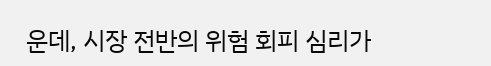운데, 시장 전반의 위험 회피 심리가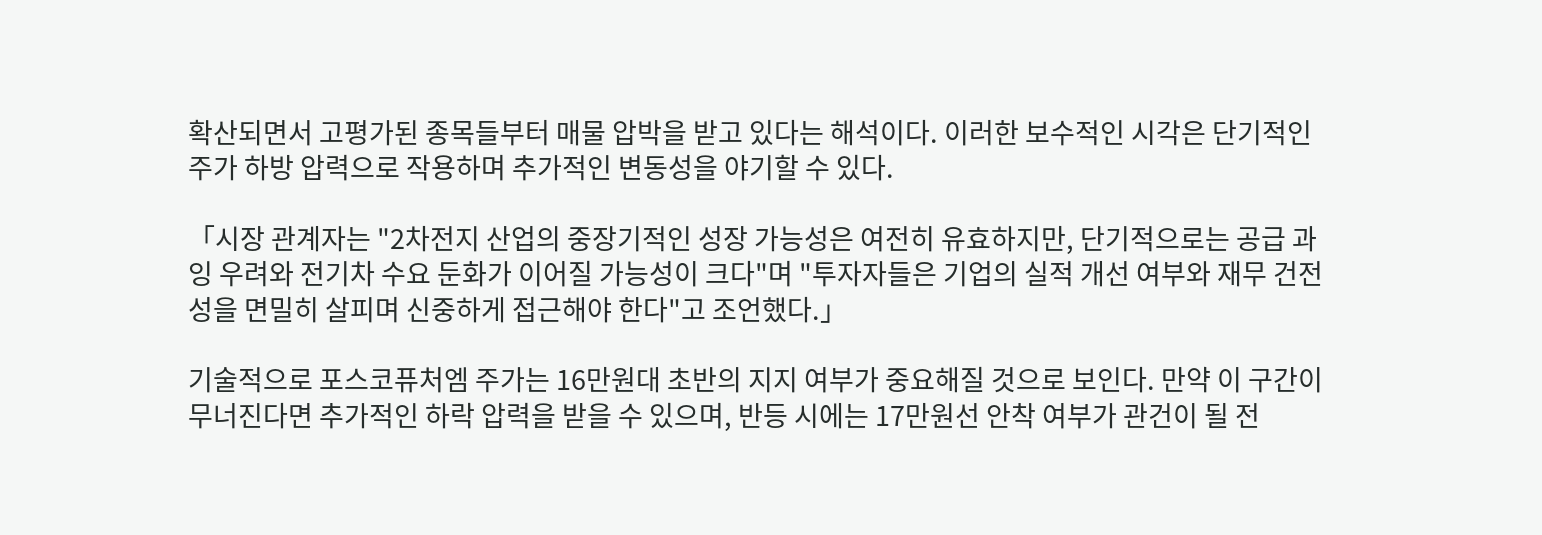확산되면서 고평가된 종목들부터 매물 압박을 받고 있다는 해석이다. 이러한 보수적인 시각은 단기적인 주가 하방 압력으로 작용하며 추가적인 변동성을 야기할 수 있다.

「시장 관계자는 "2차전지 산업의 중장기적인 성장 가능성은 여전히 유효하지만, 단기적으로는 공급 과잉 우려와 전기차 수요 둔화가 이어질 가능성이 크다"며 "투자자들은 기업의 실적 개선 여부와 재무 건전성을 면밀히 살피며 신중하게 접근해야 한다"고 조언했다.」

기술적으로 포스코퓨처엠 주가는 16만원대 초반의 지지 여부가 중요해질 것으로 보인다. 만약 이 구간이 무너진다면 추가적인 하락 압력을 받을 수 있으며, 반등 시에는 17만원선 안착 여부가 관건이 될 전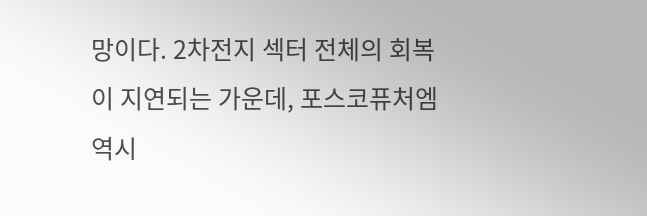망이다. 2차전지 섹터 전체의 회복이 지연되는 가운데, 포스코퓨처엠 역시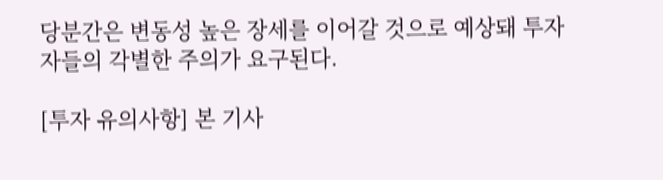당분간은 변동성 높은 장세를 이어갈 것으로 예상돼 투자자들의 각별한 주의가 요구된다.

[투자 유의사항] 본 기사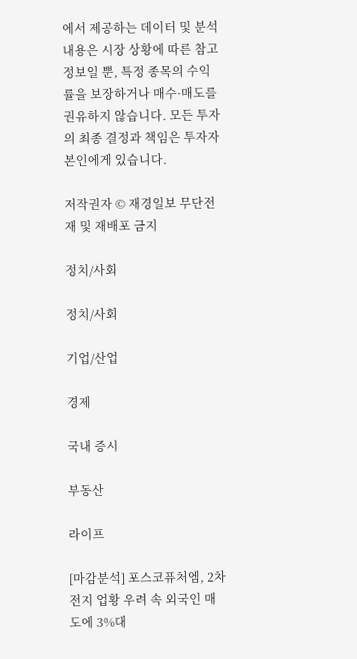에서 제공하는 데이터 및 분석 내용은 시장 상황에 따른 참고 정보일 뿐, 특정 종목의 수익률을 보장하거나 매수·매도를 권유하지 않습니다. 모든 투자의 최종 결정과 책임은 투자자 본인에게 있습니다.

저작권자 © 재경일보 무단전재 및 재배포 금지

정치/사회

정치/사회

기업/산업

경제

국내 증시

부동산

라이프

[마감분석] 포스코퓨처엠, 2차전지 업황 우려 속 외국인 매도에 3%대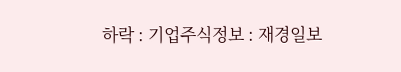하락 : 기업주식정보 : 재경일보